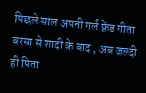पिछले साल अपनी गर्ल फ़्रेंड गीता बरसा से शादी के बाद , अब जल्दी ही पिता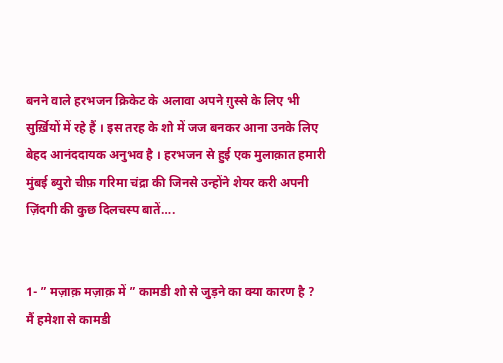बनने वाले हरभजन क्रिकेट के अलावा अपने ग़ुस्से के लिए भी सुर्ख़ियों में रहे हैं । इस तरह के शो में जज बनकर आना उनके लिए बेहद आनंददायक अनुभव है । हरभजन से हुई एक मुलाक़ात हमारी मुंबई ब्युरो चीफ़ गरिमा चंद्रा की जिनसे उन्होंने शेयर करी अपनी ज़िंदगी की कुछ दिलचस्प बातें….


1- ” मज़ाक़ मज़ाक़ में ” कामडी शो से जुड़ने का क्या कारण है ?
मैं हमेशा से कामडी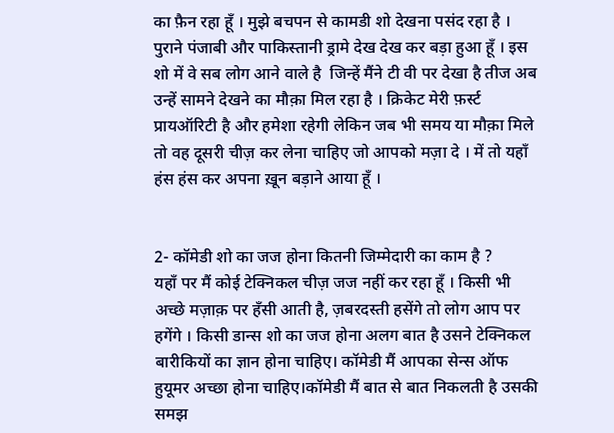का फ़ैन रहा हूँ । मुझे बचपन से कामडी शो देखना पसंद रहा है । पुराने पंजाबी और पाकिस्तानी ड्रामे देख देख कर बड़ा हुआ हूँ । इस शो में वे सब लोग आने वाले है  जिन्हें मैंने टी वी पर देखा है तीज अब उन्हें सामने देखने का मौक़ा मिल रहा है । क्रिकेट मेरी फ़र्स्ट प्रायऑरिटी है और हमेशा रहेगी लेकिन जब भी समय या मौक़ा मिले तो वह दूसरी चीज़ कर लेना चाहिए जो आपको मज़ा दे । में तो यहाँ हंस हंस कर अपना ख़ून बड़ाने आया हूँ ।


2- कॉमेडी शो का जज होना कितनी जिम्मेदारी का काम है ?
यहाँ पर मैं कोई टेक्निकल चीज़ जज नहीं कर रहा हूँ । किसी भी अच्छे मज़ाक़ पर हँसी आती है, ज़बरदस्ती हसेंगे तो लोग आप पर हगेंगे । किसी डान्स शो का जज होना अलग बात है उसने टेक्निकल बारीकियों का ज्ञान होना चाहिए। कॉमेडी मैं आपका सेन्स ऑफ हुयूमर अच्छा होना चाहिए।कॉमेडी मैं बात से बात निकलती है उसकी समझ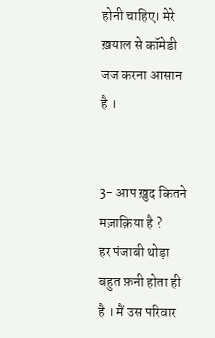होनी चाहिए। मेरे ख़याल से कॉमेडी जज करना आसान है ।


3- आप ख़ुद कितने मज़ाक़िया है ?
हर पंजाबी थोड़ा बहुत फ़नी होता ही है । मैं उस परिवार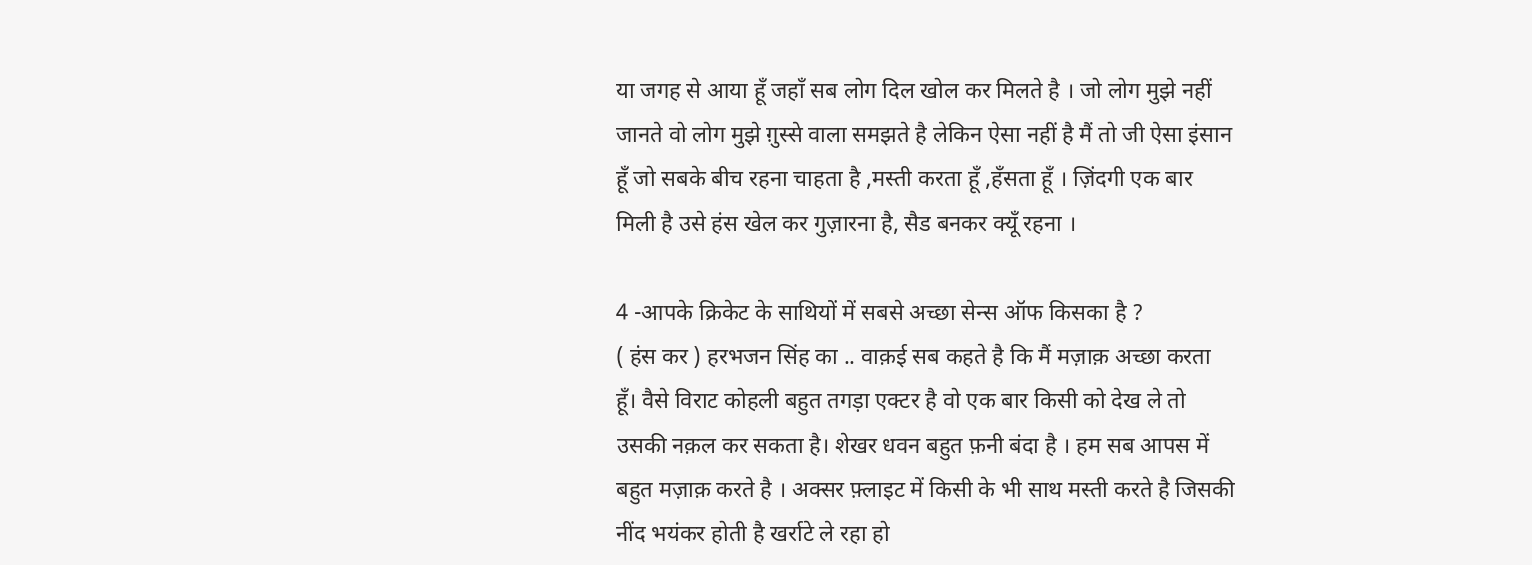या जगह से आया हूँ जहाँ सब लोग दिल खोल कर मिलते है । जो लोग मुझे नहीं जानते वो लोग मुझे ग़ुस्से वाला समझते है लेकिन ऐसा नहीं है मैं तो जी ऐसा इंसान हूँ जो सबके बीच रहना चाहता है ,मस्ती करता हूँ ,हँसता हूँ । ज़िंदगी एक बार मिली है उसे हंस खेल कर गुज़ारना है, सैड बनकर क्यूँ रहना ।

4 -आपके क्रिकेट के साथियों में सबसे अच्छा सेन्स ऑफ किसका है ?
( हंस कर ) हरभजन सिंह का .. वाक़ई सब कहते है कि मैं मज़ाक़ अच्छा करता हूँ। वैसे विराट कोहली बहुत तगड़ा एक्टर है वो एक बार किसी को देख ले तो उसकी नक़ल कर सकता है। शेखर धवन बहुत फ़नी बंदा है । हम सब आपस में बहुत मज़ाक़ करते है । अक्सर फ़्लाइट में किसी के भी साथ मस्ती करते है जिसकी नींद भयंकर होती है खर्राटे ले रहा हो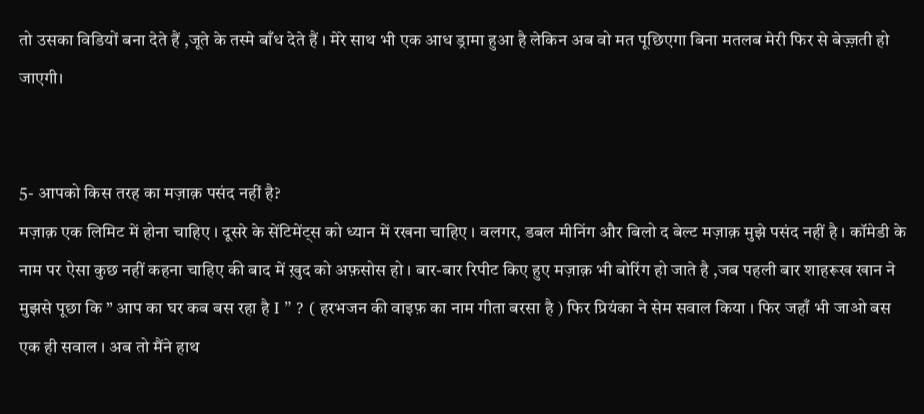तो उसका विडियों बना देते हैं ,जूते के तस्मे बाँध देते हैं । मेरे साथ भी एक आध ड्रामा हुआ है लेकिन अब वो मत पूछिएगा बिना मतलब मेरी फिर से बेज़्ज़ती हो जाएगी।


5- आपको किस तरह का मज़ाक़ पसंद नहीं है?
मज़ाक़ एक लिमिट में होना चाहिए । दूसरे के सेंटिमेंट्स को ध्यान में रखना चाहिए । वलगर, डबल मीनिंग और बिलो द बेल्ट मज़ाक़ मुझे पसंद नहीं है । कॉमेडी के नाम पर ऐसा कुछ नहीं कहना चाहिए की बाद में ख़ुद को अफ़सोस हो । बार-बार रिपीट किए हुए मज़ाक़ भी बोरिंग हो जाते है ,जब पहली बार शाहरूख खान ने मुझसे पूछा कि ” आप का घर कब बस रहा है I ” ? ( हरभजन की वाइफ़ का नाम गीता बरसा है ) फिर प्रियंका ने सेम सवाल किया । फिर जहाँ भी जाओ बस एक ही सवाल । अब तो मैंने हाथ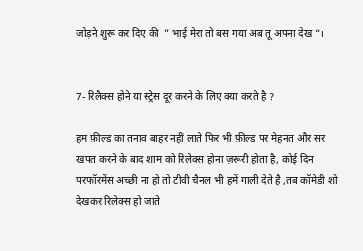जोड़ने शुरू कर दिए की  ” भाई मेरा तो बस गया अब तू अपना देख “।


7- रिलैक्स होने या स्ट्रेस दूर करने के लिए क्या करते है ?

हम फ़ील्ड का तनाव बाहर नहीं लाते फिर भी फ़ील्ड पर मेहनत और सर खपत करने के बाद शाम को रिलेक्स होना ज़रूरी होता है, कोई दिन परफॉरमेंस अच्छी ना हो तो टीवी चैनल भी हमें गाली देते है ,तब कॉमेडी शो देखकर रिलेक्स हो जाते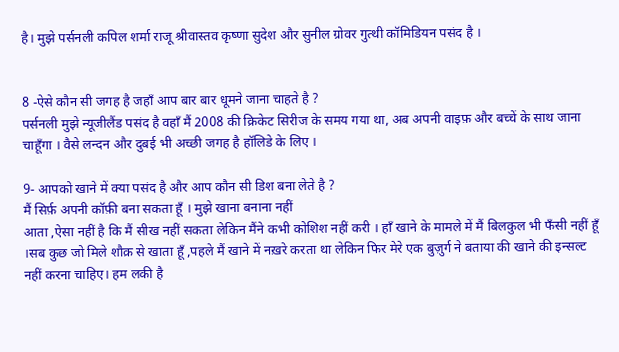है। मुझे पर्सनली कपिल शर्मा राजू श्रीवास्तव कृष्णा सुदेश और सुनील ग्रोवर गुत्थी कॉमिडियन पसंद है ।


8 -ऐसे कौन सी जगह है जहाँ आप बार बार धूमने जाना चाहते है ?
पर्सनली मुझे न्यूजीलैंड पसंद है वहाँ मैं 2008 की क्रिकेट सिरीज के समय गया था, अब अपनी वाइफ़ और बच्चें के साथ जाना चाहूँगा । वैसे लन्दन और दुबई भी अच्छी जगह है हॉलिडे के लिए ।

9- आपको खाने में क्या पसंद है और आप कौन सी डिश बना लेते है ?
मैं सिर्फ़ अपनी कॉफ़ी बना सकता हूँ । मुझे खाना बनाना नहीं
आता ,ऐसा नहीं है कि मैं सीख नहीं सकता लेकिन मैंने कभी कोशिश नहीं करी । हाँ खाने के मामले में मैं बिलकुल भी फँसी नहीं हूँ ।सब कुछ जो मिले शौक़ से खाता हूँ ,पहले मैं खाने में नख़रे करता था लेकिन फिर मेरे एक बुज़ुर्ग ने बताया की खाने की इन्सल्ट नहीं करना चाहिए। हम लकी है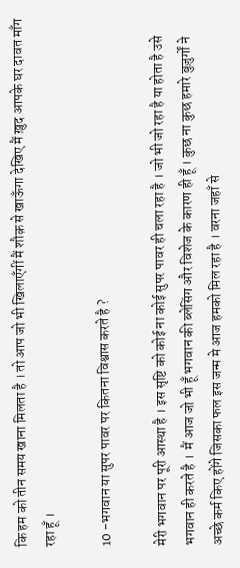कि हम को तीन समय खाना मिलता है । तो आप जो भी खिलाएँगीं मैं शौक़ से खाऊँगा देखिए मैं ख़ुद आपके घर दावत माँग रहा हूँ ।

10 -भगवान या सुपर पावर पर कितना विश्वास करते है ?

मेरी भगवान पर पूरी आस्था है । इस सृष्टि को कोई ना कोई सुपर पावर ही चला रहा है । जो भी जो रहा है या होता है उसे भगवान ही करते है ।  मैं आज जो भी हूँ भगवान की ब्लेसिंग और विशेज के कारण ही हूँ । कुछ ना कुछ हमारे बुज़ुर्गों ने अच्छे कर्म किए होंगे जिसका फल इस जन्म मे आज हमको मिल रहा है । वरना जहाँ से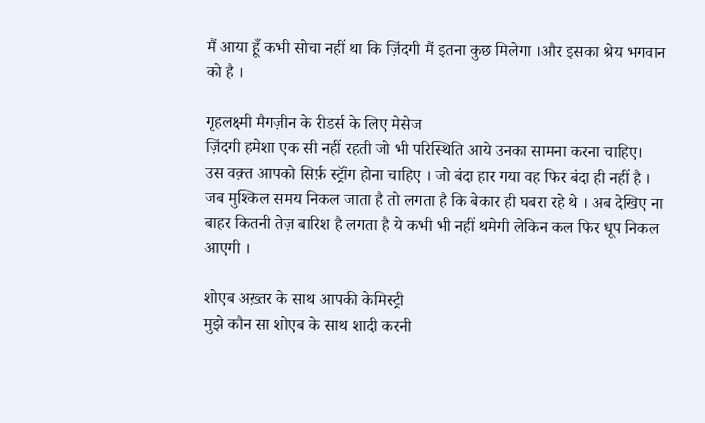मैं आया हूँ कभी सोचा नहीं था कि ज़िंदगी मैं इतना कुछ मिलेगा ।और इसका श्रेय भगवान को है ।

गृहलक्ष्मी मैगज़ीन के रीडर्स के लिए मेसेज
ज़िंदगी हमेशा एक सी नहीं रहती जो भी परिस्थिति आये उनका सामना करना चाहिए। उस वक़्त आपको सिर्फ़ स्ट्रॉंग होना चाहिए । जो बंदा हार गया वह फिर बंदा ही नहीं है । जब मुश्किल समय निकल जाता है तो लगता है कि बेकार ही घबरा रहे थे । अब देखिए ना बाहर कितनी तेज़ बारिश है लगता है ये कभी भी नहीं थमेगी लेकिन कल फिर धूप निकल आएगी ।

शोएब अख़्तर के साथ आपकी केमिस्ट्री
मुझे कौन सा शोएब के साथ शादी करनी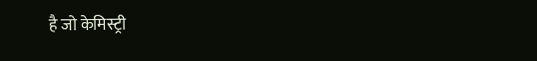है जो केमिस्ट्री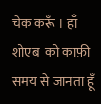चेक करूँ । हाँ शोएब  को काफ़ी समय से जानता हूँ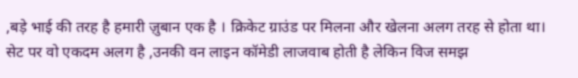,बड़े भाई की तरह है हमारी ज़ुबान एक है । क्रिकेट ग्राउंड पर मिलना और खेलना अलग तरह से होता था। सेट पर वो एकदम अलग है ,उनकी वन लाइन कॉमेडी लाजवाब होती है लेकिन विज समझ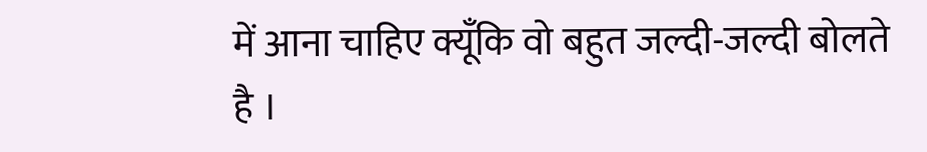में आना चाहिए क्यूँकि वो बहुत जल्दी-जल्दी बोलते  है ।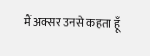मैं अक्सर उनसे कहता हूँ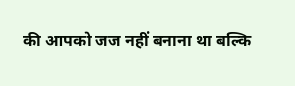की आपको जज नहीं बनाना था बल्कि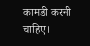कामडी करनी चाहिए।